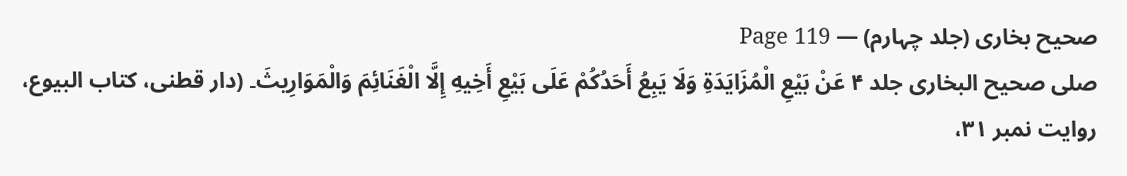صحیح بخاری (جلد چہارم) — Page 119
صلى صحيح البخاری جلد ۴ عَنْ بَيْعِ الْمُزَايَدَةِ وَلَا يَبِعُ أَحَدُكُمْ عَلَى بَيْعِ أَخِيهِ إِلَّا الْغَنَائِمَ وَالْمَوَارِيثَ۔ (دار قطنی، كتاب البيوع، روایت نمبر ۳۱،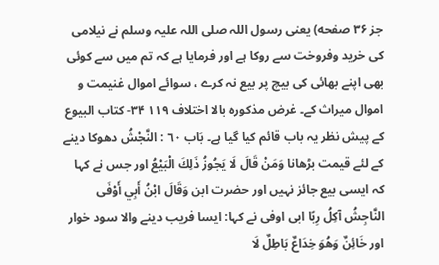جز ۳۶ صفحه) یعنی رسول اللہ صلی اللہ علیہ وسلم نے نیلامی کی خرید وفروخت سے روکا ہے اور فرمایا ہے کہ تم میں سے کوئی بھی اپنے بھائی کی بیچ پر بیع نہ کرے ، سوائے اموال غنیمت و اموال میراث کے۔ غرض مذکورہ بالا اختلاف ۱۱۹ ۳۴- كتاب البيوع کے پیش نظر یہ باب قائم کیا گیا ہے۔ بَاب ٦٠ : النَّجْشُ دھوکا دینے کے لئے قیمت بڑھانا وَمَنْ قَالَ لَا يَجُوزُ ذَلِكَ الْبَيْعُ اور جس نے کہا کہ ایسی بیع جائز نہیں اور حضرت ابن وَقَالَ ابْنُ أَبِي أَوْفَى النَّاجِشُ آكِلُ رِبًا ابی اوفی نے کہا: ایسا فریب دینے والا سود خوار اور خَائِنٌ وَهُوَ خِدَاعٌ بَاطِلٌ لَا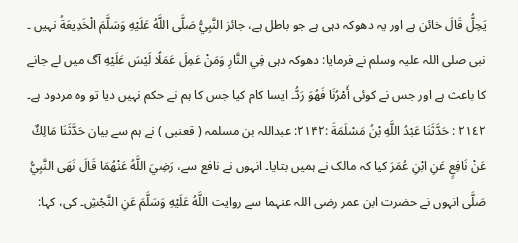يَحِلُّ قَالَ خائن ہے اور یہ دھوکہ دہی ہے جو باطل ہے، جائز النَّبِيُّ صَلَّى اللَّهُ عَلَيْهِ وَسَلَّمَ الْخَدِيعَةُ نہیں ۔ نبی صلی اللہ علیہ وسلم نے فرمایا: دھوکہ دہی فِي النَّارِ وَمَنْ عَمِلَ عَمَلًا لَيْسَ عَلَيْهِ آگ میں لے جانے کا باعث ہے اور جس نے کوئی أَمْرُنَا فَهُوَ رَدُّ۔ ایسا کام کیا جس کا ہم نے حکم نہیں دیا تو وہ مردود ہے۔ ٢١٤٢ : حَدَّثَنَا عَبْدُ اللَّهِ بْنُ مَسْلَمَةَ :۲۱۴۲: عبداللہ بن مسلمہ ( قعنبی ) نے ہم سے بیان حَدَّثَنَا مَالِكٌ عَنْ نَافِعٍ عَنِ ابْنِ عُمَرَ کیا کہ مالک نے ہمیں بتایا۔ انہوں نے نافع سے، رَضِيَ اللَّهُ عَنْهُمَا قَالَ نَهَى النَّبِيُّ صَلَّی انہوں نے حضرت ابن عمر رضی اللہ عنہما سے روایت اللَّهُ عَلَيْهِ وَسَلَّمَ عَنِ النَّجْشِ۔ کی، کہا: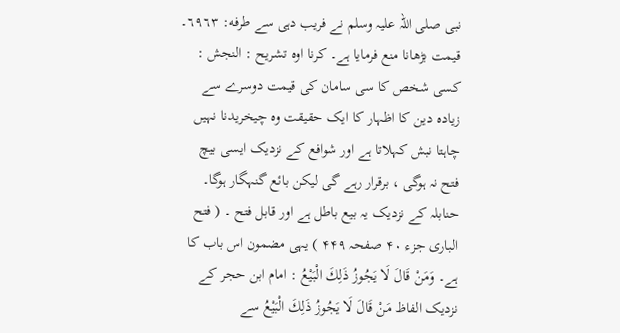نبی صلی اللہ علیہ وسلم نے فریب دہی سے طرفه: ٦٩٦٣۔ قیمت بڑھانا منع فرمایا ہے۔ کرنا اوه تشریح : النجش : کسی شخص کا سی سامان کی قیمت دوسرے سے زیادہ دین کا اظہار کا ایک حقیقت وہ چیخریدنا نہیں چاہتا نبش کہلاتا ہے اور شوافع کے نزدیک ایسی بیچ فتح نہ ہوگی ، برقرار رہے گی لیکن بائع گنہگار ہوگا۔ حنابلہ کے نزدیک یہ بیع باطل ہے اور قابل فتح ۔ ( فتح الباری جزء ۴۰ صفحہ ۴۴۹ ) یہی مضمون اس باب کا ہے۔ وَمَنْ قَالَ لَا يَجُوزُ ذَلِكَ الْبَيْعُ : امام ابن حجر کے نزدیک الفاظ مَنْ قَالَ لَا يَجُوزُ ذَلِكَ الْبَيْعُ سے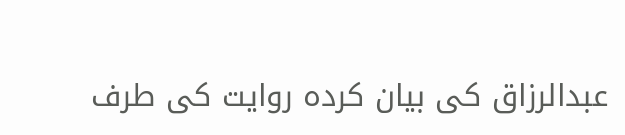عبدالرزاق کی بیان کردہ روایت کی طرف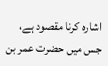اشارہ کرنا مقصود ہے، جس میں حضرت عمر بن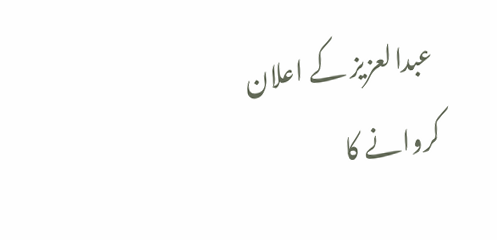عبدالعزیز کے اعلان کروانے کا